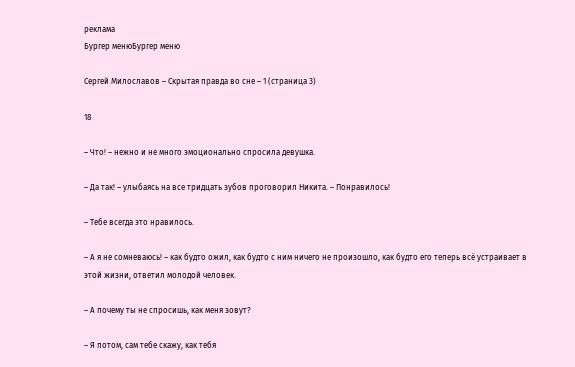реклама
Бургер менюБургер меню

Сергей Милославов – Скрытая правда во сне – 1 (страница 3)

18

– Что! – нежно и не много эмоционально спросила девушка.

– Да так! – улыбаясь на все тридцать зубов проговорил Никита. – Понравилось!

– Тебе всегда это нравилось.

– А я не сомневаюсь! – как будто ожил, как будто с ним ничего не произошло, как будто его теперь всё устраивает в этой жизни, ответил молодой человек.

– А почему ты не спросишь, как меня зовут?

– Я потом, сам тебе скажу, как тебя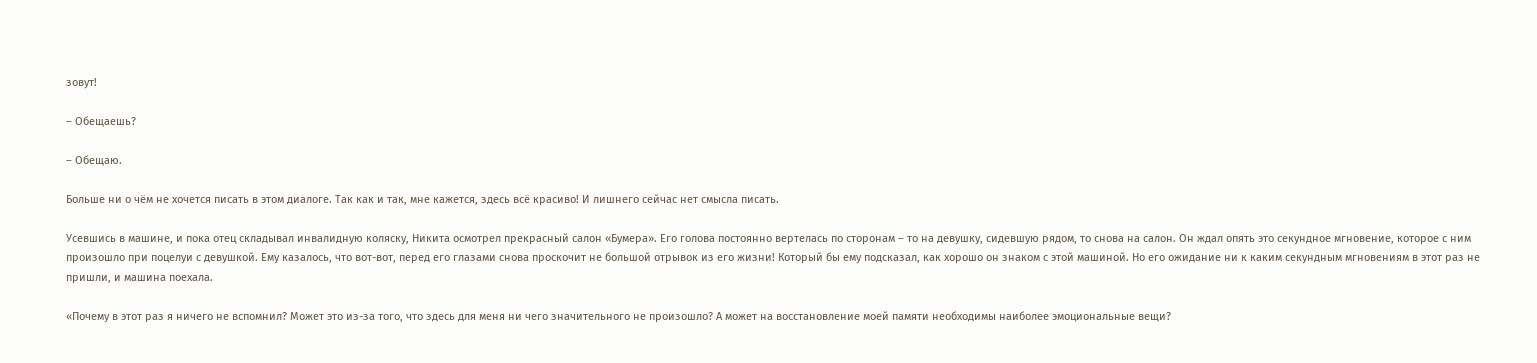зовут!

– Обещаешь?

– Обещаю.

Больше ни о чём не хочется писать в этом диалоге. Так как и так, мне кажется, здесь всё красиво! И лишнего сейчас нет смысла писать.

Усевшись в машине, и пока отец складывал инвалидную коляску, Никита осмотрел прекрасный салон «Бумера». Его голова постоянно вертелась по сторонам – то на девушку, сидевшую рядом, то снова на салон. Он ждал опять это секундное мгновение, которое с ним произошло при поцелуи с девушкой. Ему казалось, что вот-вот, перед его глазами снова проскочит не большой отрывок из его жизни! Который бы ему подсказал, как хорошо он знаком с этой машиной. Но его ожидание ни к каким секундным мгновениям в этот раз не пришли, и машина поехала.

«Почему в этот раз я ничего не вспомнил? Может это из-за того, что здесь для меня ни чего значительного не произошло? А может на восстановление моей памяти необходимы наиболее эмоциональные вещи?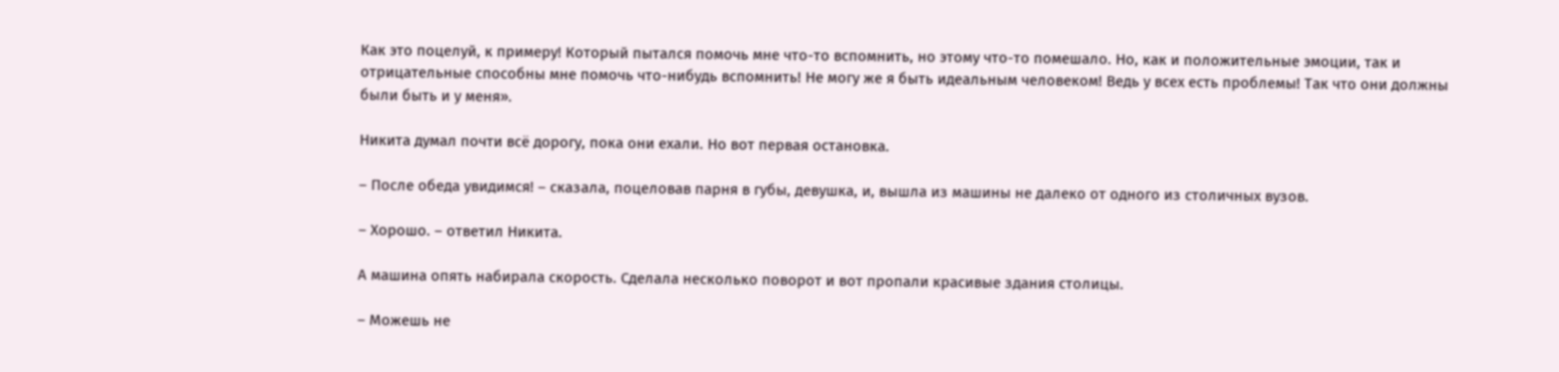Как это поцелуй, к примеру! Который пытался помочь мне что-то вспомнить, но этому что-то помешало. Но, как и положительные эмоции, так и отрицательные способны мне помочь что-нибудь вспомнить! Не могу же я быть идеальным человеком! Ведь у всех есть проблемы! Так что они должны были быть и у меня».

Никита думал почти всё дорогу, пока они ехали. Но вот первая остановка.

– После обеда увидимся! – сказала, поцеловав парня в губы, девушка, и, вышла из машины не далеко от одного из столичных вузов.

– Хорошо. – ответил Никита.

А машина опять набирала скорость. Сделала несколько поворот и вот пропали красивые здания столицы.

– Можешь не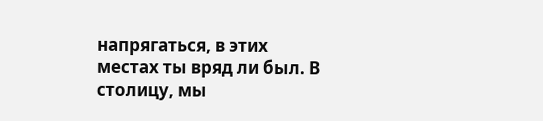напрягаться, в этих местах ты вряд ли был. В столицу, мы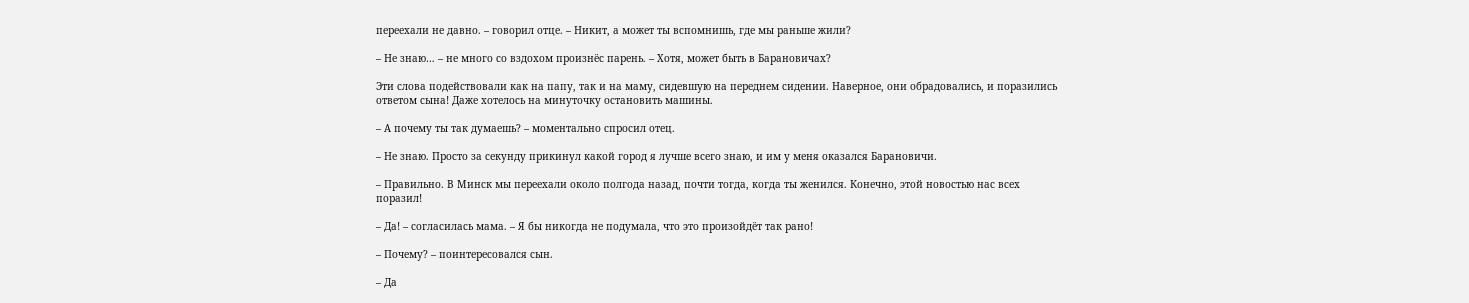переехали не давно. – говорил отце. – Никит, а может ты вспомнишь, где мы раньше жили?

– Не знаю… – не много со вздохом произнёс парень. – Хотя, может быть в Барановичах?

Эти слова подействовали как на папу, так и на маму, сидевшую на переднем сидении. Наверное, они обрадовались, и поразились ответом сына! Даже хотелось на минуточку остановить машины.

– А почему ты так думаешь? – моментально спросил отец.

– Не знаю. Просто за секунду прикинул какой город я лучше всего знаю, и им у меня оказался Барановичи.

– Правильно. В Минск мы переехали около полгода назад, почти тогда, когда ты женился. Конечно, этой новостью нас всех поразил!

– Да! – согласилась мама. – Я бы никогда не подумала, что это произойдёт так рано!

– Почему? – поинтересовался сын.

– Да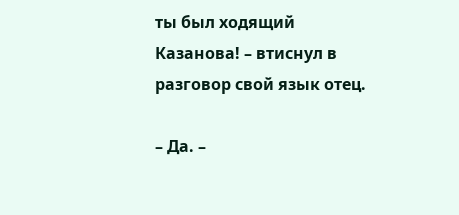ты был ходящий Казанова! – втиснул в разговор свой язык отец.

– Да. –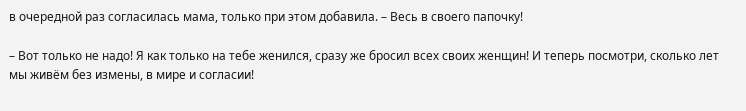в очередной раз согласилась мама, только при этом добавила. – Весь в своего папочку!

– Вот только не надо! Я как только на тебе женился, сразу же бросил всех своих женщин! И теперь посмотри, сколько лет мы живём без измены, в мире и согласии!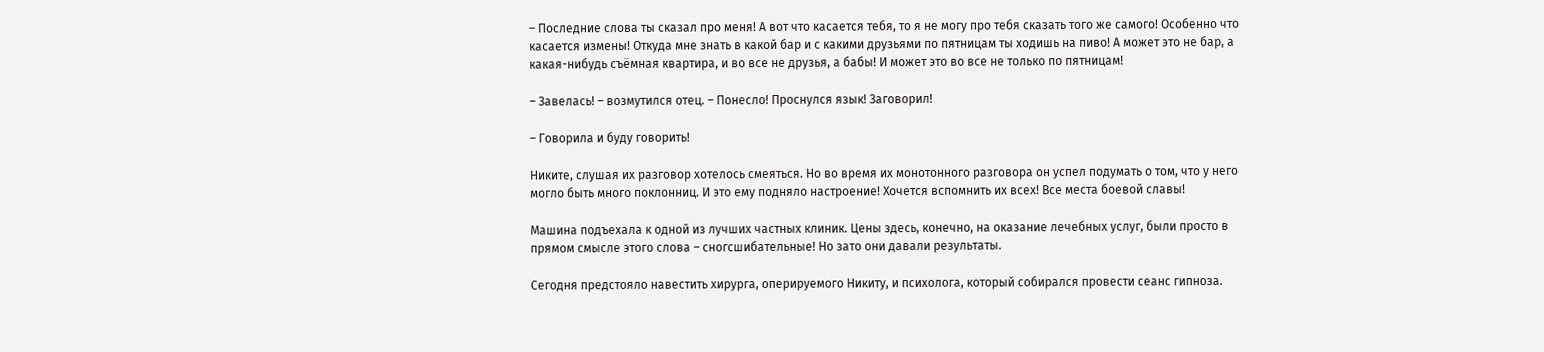– Последние слова ты сказал про меня! А вот что касается тебя, то я не могу про тебя сказать того же самого! Особенно что касается измены! Откуда мне знать в какой бар и с какими друзьями по пятницам ты ходишь на пиво! А может это не бар, а какая-нибудь съёмная квартира, и во все не друзья, а бабы! И может это во все не только по пятницам!

– Завелась! – возмутился отец. – Понесло! Проснулся язык! Заговорил!

– Говорила и буду говорить!

Никите, слушая их разговор хотелось смеяться. Но во время их монотонного разговора он успел подумать о том, что у него могло быть много поклонниц. И это ему подняло настроение! Хочется вспомнить их всех! Все места боевой славы!

Машина подъехала к одной из лучших частных клиник. Цены здесь, конечно, на оказание лечебных услуг, были просто в прямом смысле этого слова – сногсшибательные! Но зато они давали результаты.

Сегодня предстояло навестить хирурга, оперируемого Никиту, и психолога, который собирался провести сеанс гипноза.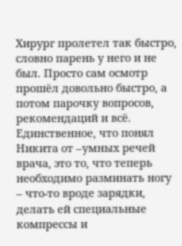Хирург пролетел так быстро, словно парень у него и не был. Просто сам осмотр прошёл довольно быстро, а потом парочку вопросов, рекомендаций и всё. Единственное, что понял Никита от –умных речей врача, это то, что теперь необходимо разминать ногу – что-то вроде зарядки, делать ей специальные компрессы и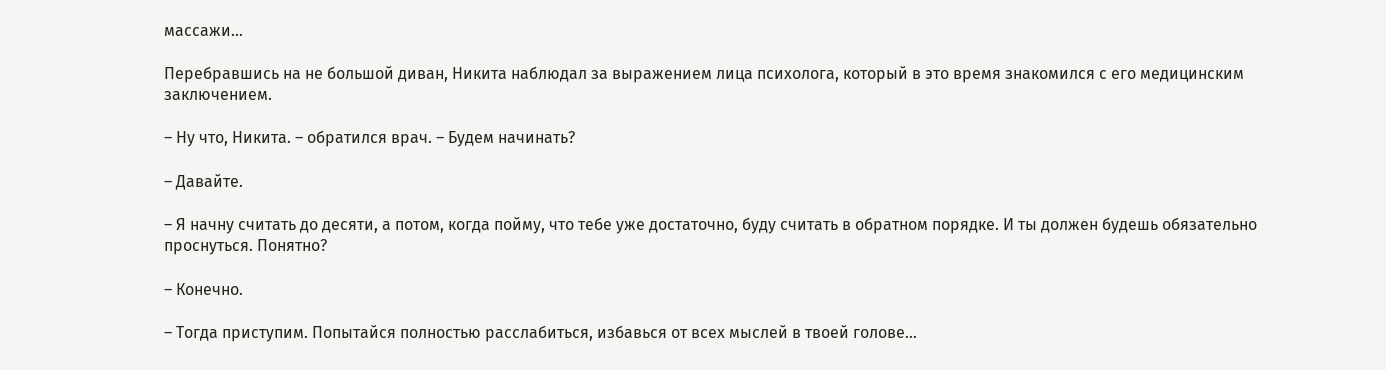массажи…

Перебравшись на не большой диван, Никита наблюдал за выражением лица психолога, который в это время знакомился с его медицинским заключением.

– Ну что, Никита. – обратился врач. – Будем начинать?

– Давайте.

– Я начну считать до десяти, а потом, когда пойму, что тебе уже достаточно, буду считать в обратном порядке. И ты должен будешь обязательно проснуться. Понятно?

– Конечно.

– Тогда приступим. Попытайся полностью расслабиться, избавься от всех мыслей в твоей голове…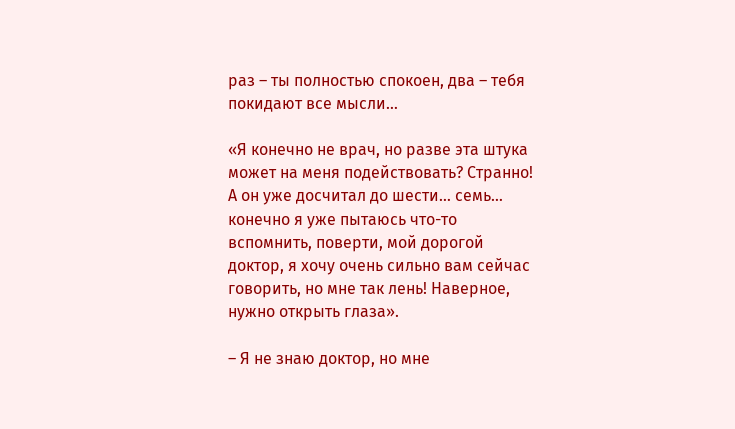раз – ты полностью спокоен, два – тебя покидают все мысли…

«Я конечно не врач, но разве эта штука может на меня подействовать? Странно! А он уже досчитал до шести… семь… конечно я уже пытаюсь что-то вспомнить, поверти, мой дорогой доктор, я хочу очень сильно вам сейчас говорить, но мне так лень! Наверное, нужно открыть глаза».

– Я не знаю доктор, но мне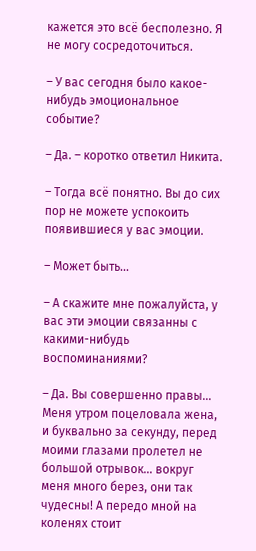кажется это всё бесполезно. Я не могу сосредоточиться.

– У вас сегодня было какое-нибудь эмоциональное событие?

– Да. – коротко ответил Никита.

– Тогда всё понятно. Вы до сих пор не можете успокоить появившиеся у вас эмоции.

– Может быть…

– А скажите мне пожалуйста, у вас эти эмоции связанны с какими-нибудь воспоминаниями?

– Да. Вы совершенно правы… Меня утром поцеловала жена, и буквально за секунду, перед моими глазами пролетел не большой отрывок… вокруг меня много берез, они так чудесны! А передо мной на коленях стоит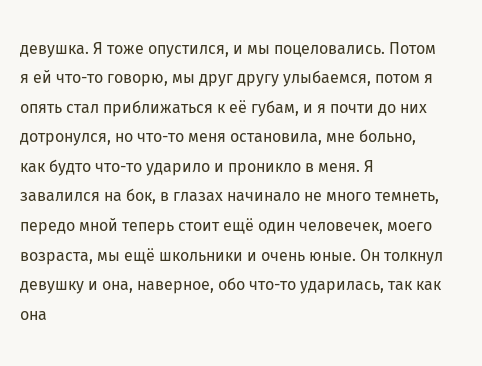девушка. Я тоже опустился, и мы поцеловались. Потом я ей что-то говорю, мы друг другу улыбаемся, потом я опять стал приближаться к её губам, и я почти до них дотронулся, но что-то меня остановила, мне больно, как будто что-то ударило и проникло в меня. Я завалился на бок, в глазах начинало не много темнеть, передо мной теперь стоит ещё один человечек, моего возраста, мы ещё школьники и очень юные. Он толкнул девушку и она, наверное, обо что-то ударилась, так как она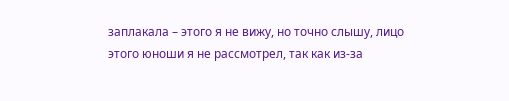заплакала – этого я не вижу, но точно слышу, лицо этого юноши я не рассмотрел, так как из-за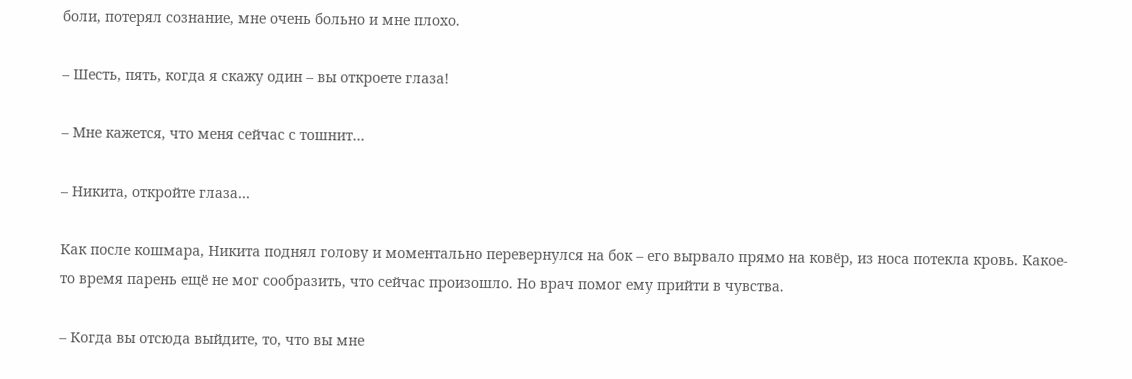боли, потерял сознание, мне очень больно и мне плохо.

– Шесть, пять, когда я скажу один – вы откроете глаза!

– Мне кажется, что меня сейчас с тошнит…

– Никита, откройте глаза…

Как после кошмара, Никита поднял голову и моментально перевернулся на бок – его вырвало прямо на ковёр, из носа потекла кровь. Какое-то время парень ещё не мог сообразить, что сейчас произошло. Но врач помог ему прийти в чувства.

– Когда вы отсюда выйдите, то, что вы мне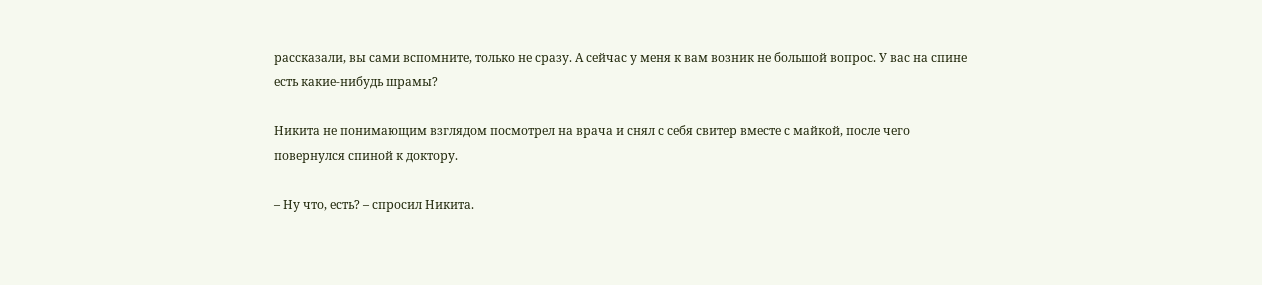рассказали, вы сами вспомните, только не сразу. А сейчас у меня к вам возник не большой вопрос. У вас на спине есть какие-нибудь шрамы?

Никита не понимающим взглядом посмотрел на врача и снял с себя свитер вместе с майкой, после чего повернулся спиной к доктору.

– Ну что, есть? – спросил Никита.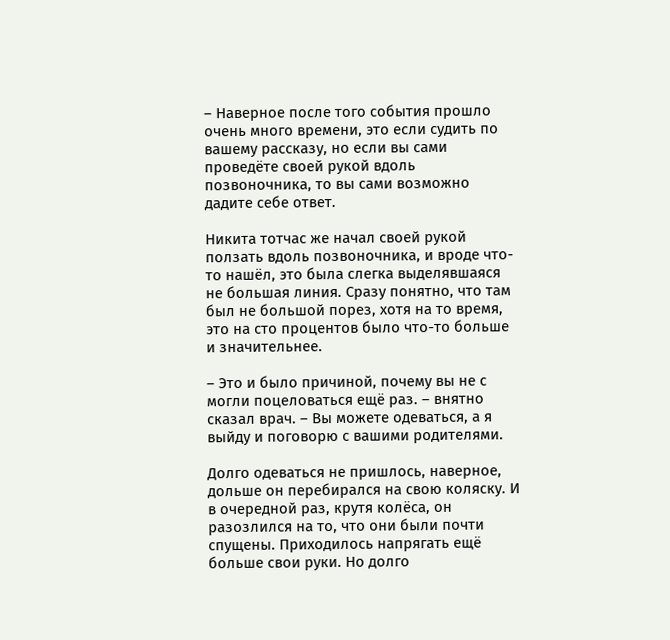– Наверное после того события прошло очень много времени, это если судить по вашему рассказу, но если вы сами проведёте своей рукой вдоль позвоночника, то вы сами возможно дадите себе ответ.

Никита тотчас же начал своей рукой ползать вдоль позвоночника, и вроде что-то нашёл, это была слегка выделявшаяся не большая линия. Сразу понятно, что там был не большой порез, хотя на то время, это на сто процентов было что-то больше и значительнее.

– Это и было причиной, почему вы не с могли поцеловаться ещё раз. – внятно сказал врач. – Вы можете одеваться, а я выйду и поговорю с вашими родителями.

Долго одеваться не пришлось, наверное, дольше он перебирался на свою коляску. И в очередной раз, крутя колёса, он разозлился на то, что они были почти спущены. Приходилось напрягать ещё больше свои руки. Но долго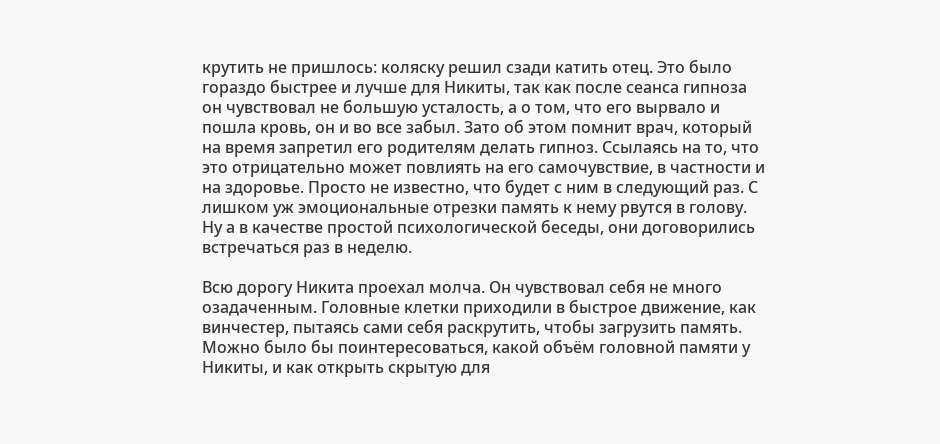крутить не пришлось: коляску решил сзади катить отец. Это было гораздо быстрее и лучше для Никиты, так как после сеанса гипноза он чувствовал не большую усталость, а о том, что его вырвало и пошла кровь, он и во все забыл. Зато об этом помнит врач, который на время запретил его родителям делать гипноз. Ссылаясь на то, что это отрицательно может повлиять на его самочувствие, в частности и на здоровье. Просто не известно, что будет с ним в следующий раз. С лишком уж эмоциональные отрезки память к нему рвутся в голову. Ну а в качестве простой психологической беседы, они договорились встречаться раз в неделю.

Всю дорогу Никита проехал молча. Он чувствовал себя не много озадаченным. Головные клетки приходили в быстрое движение, как винчестер, пытаясь сами себя раскрутить, чтобы загрузить память. Можно было бы поинтересоваться, какой объём головной памяти у Никиты, и как открыть скрытую для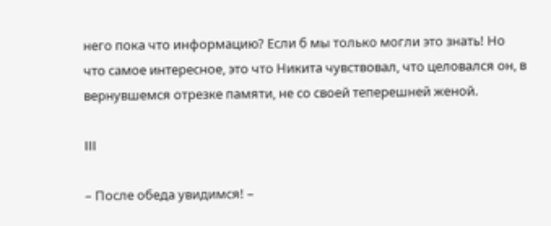него пока что информацию? Если б мы только могли это знать! Но что самое интересное, это что Никита чувствовал, что целовался он, в вернувшемся отрезке памяти, не со своей теперешней женой.

III

– После обеда увидимся! –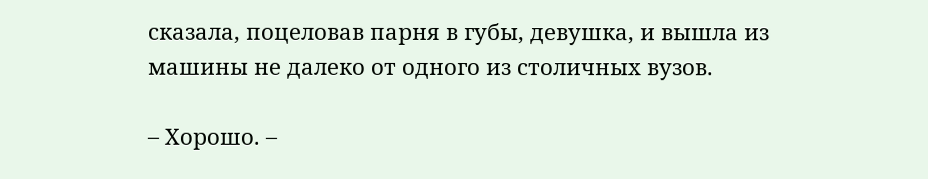сказала, поцеловав парня в губы, девушка, и вышла из машины не далеко от одного из столичных вузов.

– Хорошо. –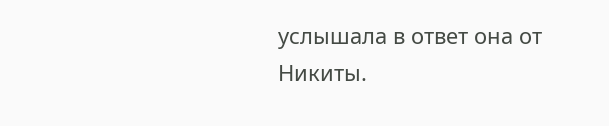услышала в ответ она от Никиты.